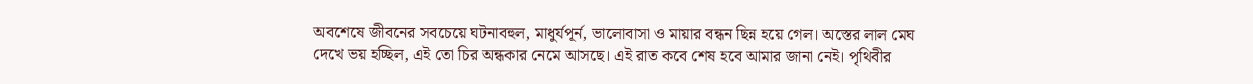অবশেষে জীবনের সবচেয়ে ঘটনাবহুল, মাধুর্যপূর্ন, ভালোবাসা ও মায়ার বন্ধন ছিন্ন হয়ে গেল। অস্তের লাল মেঘ দেখে ভয় হচ্ছিল, এই তো চির অন্ধকার নেমে আসছে। এই রাত কবে শেষ হবে আমার জানা নেই। পৃথিবীর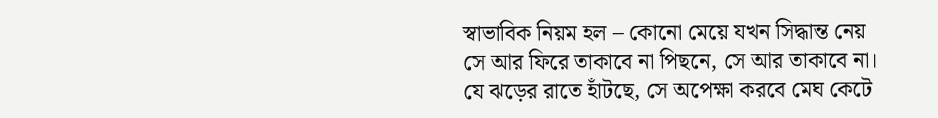স্বাভাবিক নিয়ম হল – কোনো মেয়ে যখন সিদ্ধান্ত নেয় সে আর ফিরে তাকাবে না পিছনে, সে আর তাকাবে না। যে ঝড়ের রাতে হাঁটছে, সে অপেক্ষা করবে মেঘ কেটে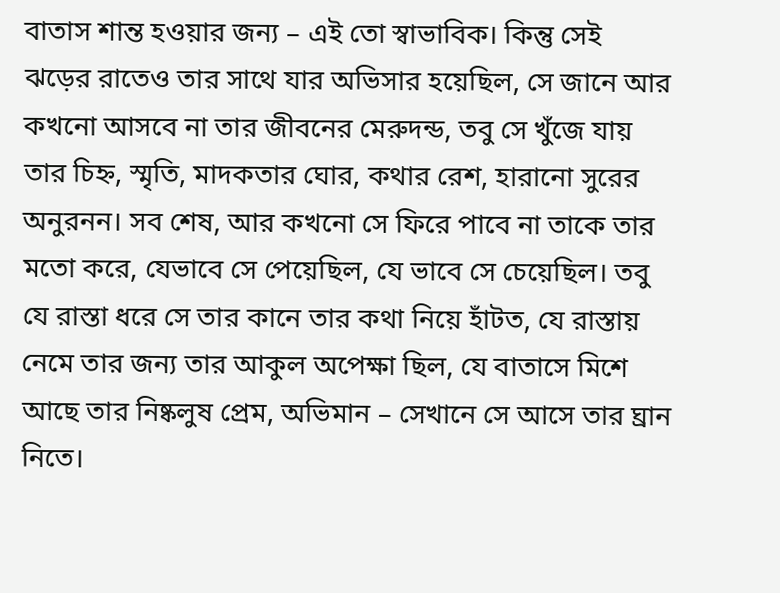বাতাস শান্ত হওয়ার জন্য – এই তো স্বাভাবিক। কিন্তু সেই ঝড়ের রাতেও তার সাথে যার অভিসার হয়েছিল, সে জানে আর কখনো আসবে না তার জীবনের মেরুদন্ড, তবু সে খুঁজে যায় তার চিহ্ন, স্মৃতি, মাদকতার ঘোর, কথার রেশ, হারানো সুরের অনুরনন। সব শেষ, আর কখনো সে ফিরে পাবে না তাকে তার মতো করে, যেভাবে সে পেয়েছিল, যে ভাবে সে চেয়েছিল। তবু যে রাস্তা ধরে সে তার কানে তার কথা নিয়ে হাঁটত, যে রাস্তায় নেমে তার জন্য তার আকুল অপেক্ষা ছিল, যে বাতাসে মিশে আছে তার নিষ্কলুষ প্রেম, অভিমান – সেখানে সে আসে তার ঘ্রান নিতে।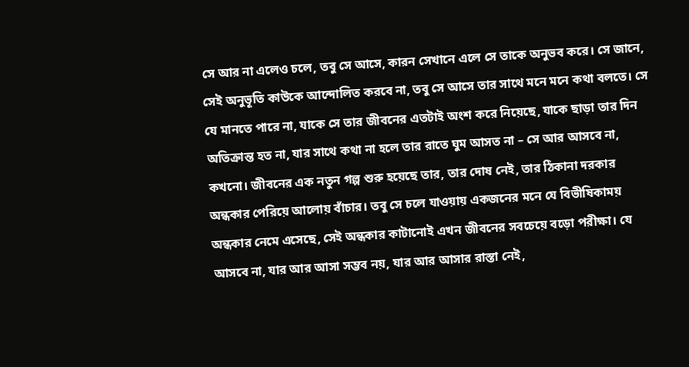সে আর না এলেও চলে, তবু সে আসে, কারন সেখানে এলে সে তাকে অনুভব করে। সে জানে, সেই অনুভূতি কাউকে আন্দোলিত করবে না, তবু সে আসে তার সাথে মনে মনে কথা বলতে। সে যে মানতে পারে না, যাকে সে তার জীবনের এতটাই অংশ করে নিয়েছে, যাকে ছাড়া তার দিন অতিক্রান্ত হত না, যার সাথে কথা না হলে তার রাতে ঘুম আসত না – সে আর আসবে না, কখনো। জীবনের এক নতুন গল্প শুরু হয়েছে তার, তার দোষ নেই, তার ঠিকানা দরকার অন্ধকার পেরিয়ে আলোয় বাঁচার। তবু সে চলে যাওয়ায় একজনের মনে যে বিভীষিকাময় অন্ধকার নেমে এসেছে, সেই অন্ধকার কাটানোই এখন জীবনের সবচেয়ে বড়ো পরীক্ষা। যে আসবে না, যার আর আসা সম্ভব নয়, যার আর আসার রাস্তা নেই,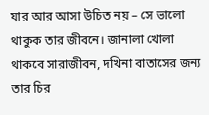যার আর আসা উচিত নয় – সে ভালো থাকুক তার জীবনে। জানালা খোলা থাকবে সারাজীবন, দখিনা বাতাসের জন্য তার চির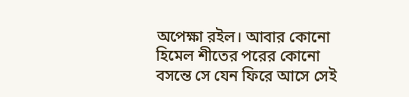অপেক্ষা রইল। আবার কোনো হিমেল শীতের পরের কোনো বসন্তে সে যেন ফিরে আসে সেই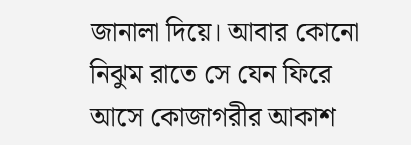জানালা দিয়ে। আবার কোনো নিঝুম রাতে সে যেন ফিরে আসে কোজাগরীর আকাশ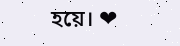হয়ে। ❤